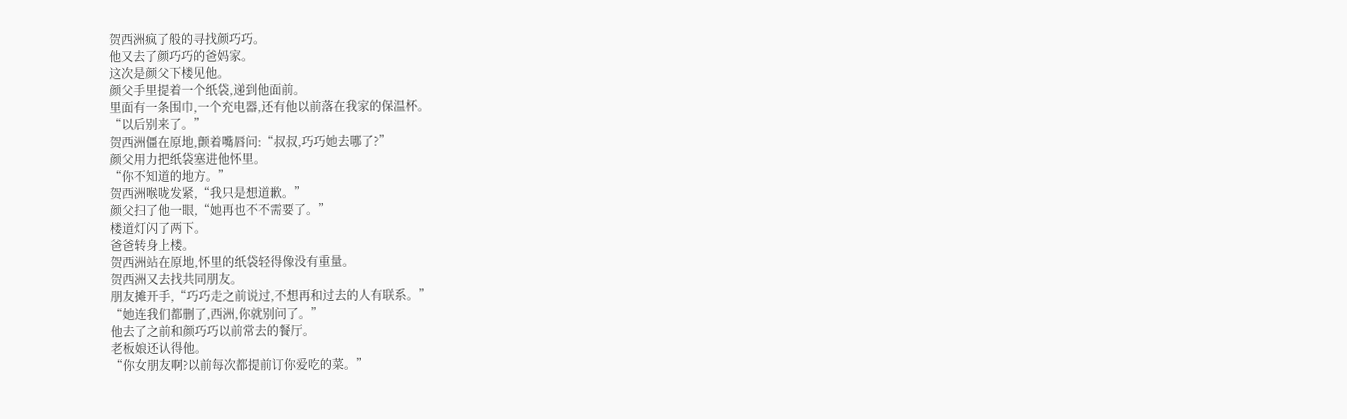贺西洲疯了般的寻找颜巧巧。
他又去了颜巧巧的爸妈家。
这次是颜父下楼见他。
颜父手里提着一个纸袋,递到他面前。
里面有一条围巾,一个充电器,还有他以前落在我家的保温杯。
“以后别来了。”
贺西洲僵在原地,颤着嘴唇问:“叔叔,巧巧她去哪了?”
颜父用力把纸袋塞进他怀里。
“你不知道的地方。”
贺西洲喉咙发紧,“我只是想道歉。”
颜父扫了他一眼,“她再也不不需要了。”
楼道灯闪了两下。
爸爸转身上楼。
贺西洲站在原地,怀里的纸袋轻得像没有重量。
贺西洲又去找共同朋友。
朋友摊开手,“巧巧走之前说过,不想再和过去的人有联系。”
“她连我们都删了,西洲,你就别问了。”
他去了之前和颜巧巧以前常去的餐厅。
老板娘还认得他。
“你女朋友啊?以前每次都提前订你爱吃的菜。”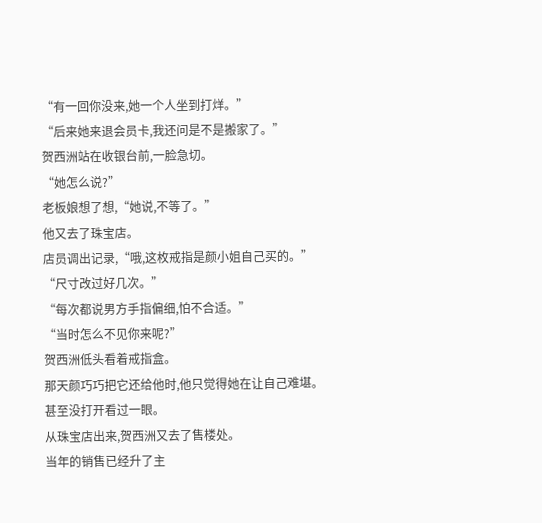“有一回你没来,她一个人坐到打烊。”
“后来她来退会员卡,我还问是不是搬家了。”
贺西洲站在收银台前,一脸急切。
“她怎么说?”
老板娘想了想,“她说,不等了。”
他又去了珠宝店。
店员调出记录,“哦,这枚戒指是颜小姐自己买的。”
“尺寸改过好几次。”
“每次都说男方手指偏细,怕不合适。”
“当时怎么不见你来呢?”
贺西洲低头看着戒指盒。
那天颜巧巧把它还给他时,他只觉得她在让自己难堪。
甚至没打开看过一眼。
从珠宝店出来,贺西洲又去了售楼处。
当年的销售已经升了主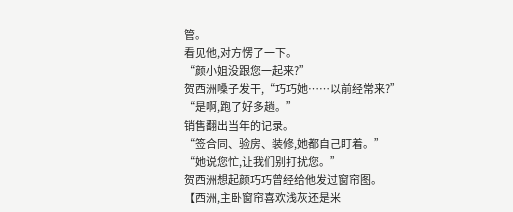管。
看见他,对方愣了一下。
“颜小姐没跟您一起来?”
贺西洲嗓子发干,“巧巧她……以前经常来?”
“是啊,跑了好多趟。”
销售翻出当年的记录。
“签合同、验房、装修,她都自己盯着。”
“她说您忙,让我们别打扰您。”
贺西洲想起颜巧巧曾经给他发过窗帘图。
【西洲,主卧窗帘喜欢浅灰还是米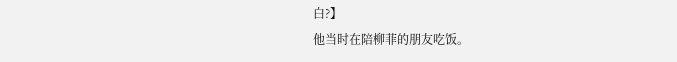白?】
他当时在陪柳菲的朋友吃饭。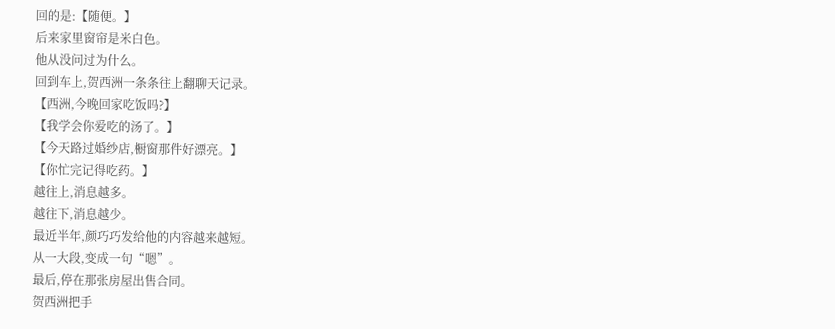回的是:【随便。】
后来家里窗帘是米白色。
他从没问过为什么。
回到车上,贺西洲一条条往上翻聊天记录。
【西洲,今晚回家吃饭吗?】
【我学会你爱吃的汤了。】
【今天路过婚纱店,橱窗那件好漂亮。】
【你忙完记得吃药。】
越往上,消息越多。
越往下,消息越少。
最近半年,颜巧巧发给他的内容越来越短。
从一大段,变成一句“嗯”。
最后,停在那张房屋出售合同。
贺西洲把手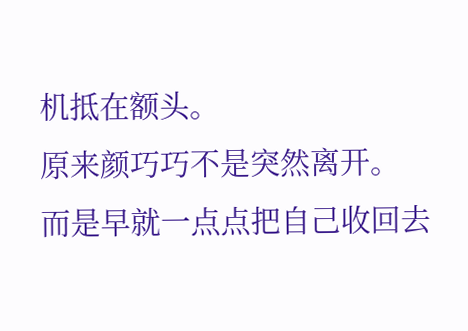机抵在额头。
原来颜巧巧不是突然离开。
而是早就一点点把自己收回去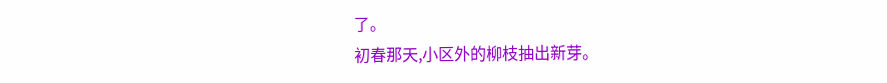了。
初春那天,小区外的柳枝抽出新芽。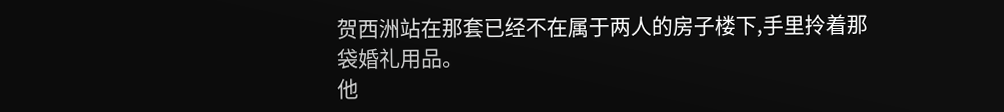贺西洲站在那套已经不在属于两人的房子楼下,手里拎着那袋婚礼用品。
他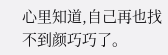心里知道,自己再也找不到颜巧巧了。